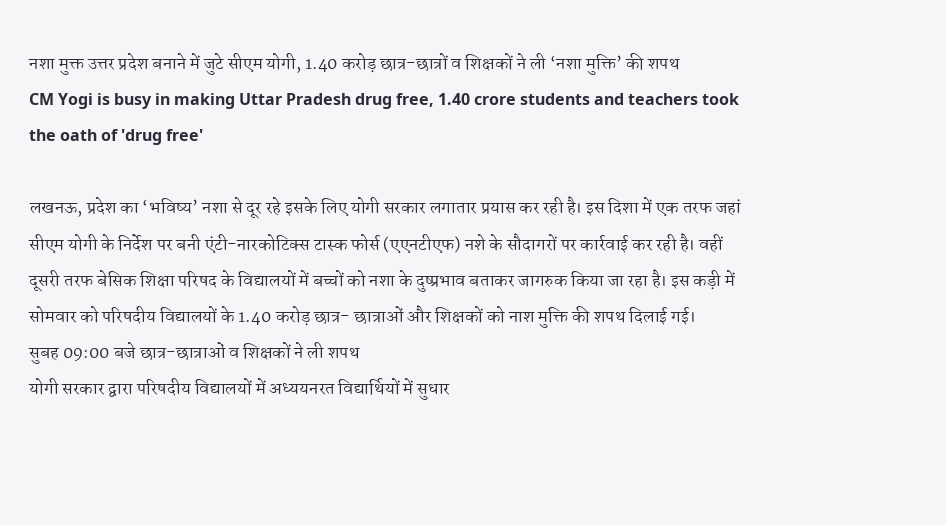नशा मुक्त उत्तर प्रदेश बनाने में जुटे सीएम योगी, 1.40 करोड़ छात्र-छात्रों व शिक्षकों ने ली ‘नशा मुक्ति’ की शपथ
CM Yogi is busy in making Uttar Pradesh drug free, 1.40 crore students and teachers took the oath of 'drug free'

लखनऊ, प्रदेश का ‘भविष्य’ नशा से दूर रहे इसके लिए योगी सरकार लगातार प्रयास कर रही है। इस दिशा में एक तरफ जहां सीएम योगी के निर्देश पर बनी एंटी-नारकोटिक्स टास्क फोर्स (एएनटीएफ) नशे के सौदागरों पर कार्रवाई कर रही है। वहीं दूसरी तरफ बेसिक शिक्षा परिषद के विद्यालयों में बच्चों को नशा के दुष्प्रभाव बताकर जागरुक किया जा रहा है। इस कड़ी में सोमवार को परिषदीय विद्यालयों के 1.40 करोड़ छात्र- छात्राओं और शिक्षकों को नाश मुक्ति की शपथ दिलाई गई।
सुबह 09:00 बजे छात्र-छात्राओं व शिक्षकों ने ली शपथ
योगी सरकार द्वारा परिषदीय विद्यालयों में अध्ययनरत विद्यार्थियों में सुधार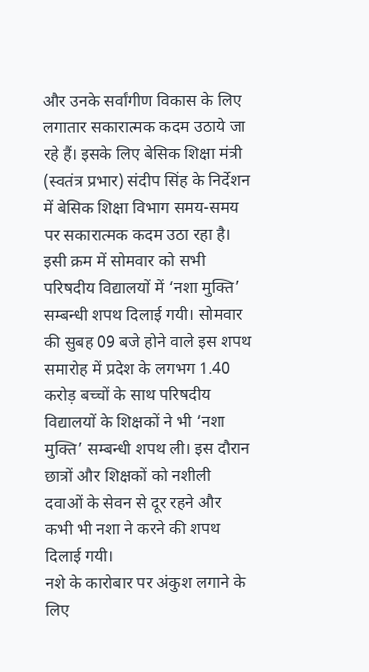और उनके सर्वांगीण विकास के लिए लगातार सकारात्मक कदम उठाये जा रहे हैं। इसके लिए बेसिक शिक्षा मंत्री (स्वतंत्र प्रभार) संदीप सिंह के निर्देशन में बेसिक शिक्षा विभाग समय-समय पर सकारात्मक कदम उठा रहा है। इसी क्रम में सोमवार को सभी परिषदीय विद्यालयों में ‘नशा मुक्ति’ सम्बन्धी शपथ दिलाई गयी। सोमवार की सुबह 09 बजे होने वाले इस शपथ समारोह में प्रदेश के लगभग 1.40 करोड़ बच्चों के साथ परिषदीय विद्यालयों के शिक्षकों ने भी ‘नशा मुक्ति’ सम्बन्धी शपथ ली। इस दौरान छात्रों और शिक्षकों को नशीली दवाओं के सेवन से दूर रहने और कभी भी नशा ने करने की शपथ दिलाई गयी।
नशे के कारोबार पर अंकुश लगाने के लिए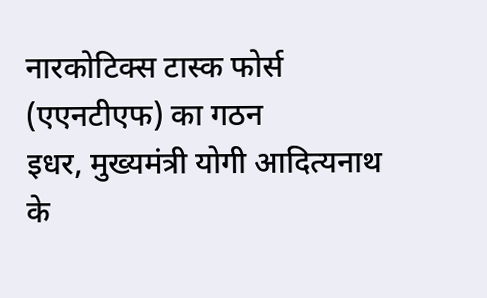नारकोटिक्स टास्क फोर्स (एएनटीएफ) का गठन
इधर, मुख्यमंत्री योगी आदित्यनाथ के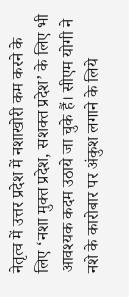नेतृत्व में उत्तर प्रदेश में नशाखोरी कम करने के लिए ‘नशा मुक्त प्रदेश, सशक्त प्रदेश’ के लिए भी आवश्यक कदम उठाये जा चुके हैं। सीएम योगी ने नशे के कारोबार पर अंकुश लगाने के लिये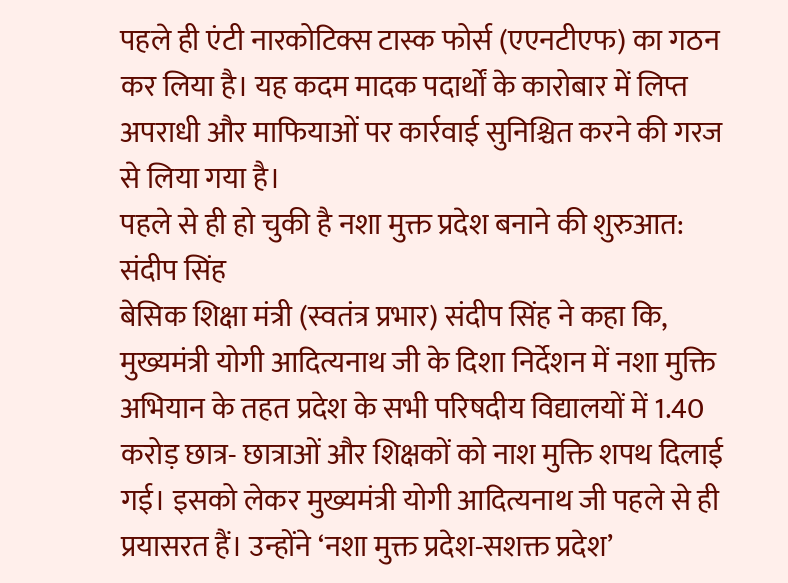पहले ही एंटी नारकोटिक्स टास्क फोर्स (एएनटीएफ) का गठन कर लिया है। यह कदम मादक पदार्थों के कारोबार में लिप्त अपराधी और माफियाओं पर कार्रवाई सुनिश्चित करने की गरज से लिया गया है।
पहले से ही हो चुकी है नशा मुक्त प्रदेश बनाने की शुरुआत: संदीप सिंह
बेसिक शिक्षा मंत्री (स्वतंत्र प्रभार) संदीप सिंह ने कहा कि, मुख्यमंत्री योगी आदित्यनाथ जी के दिशा निर्देशन में नशा मुक्ति अभियान के तहत प्रदेश के सभी परिषदीय विद्यालयों में 1.40 करोड़ छात्र- छात्राओं और शिक्षकों को नाश मुक्ति शपथ दिलाई गई। इसको लेकर मुख्यमंत्री योगी आदित्यनाथ जी पहले से ही प्रयासरत हैं। उन्होंने ‘नशा मुक्त प्रदेश-सशक्त प्रदेश’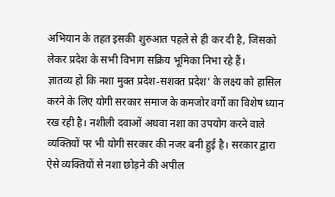अभियान के तहत इसकी शुरुआत पहले से ही कर दी है, जिसको लेकर प्रदेश के सभी विभाग सक्रिय भूमिका निभा रहे हैं।
ज्ञातव्य हो कि नशा मुक्त प्रदेश-सशक्त प्रदेश’ के लक्ष्य को हासिल करने के लिए योगी सरकार समाज के कमजोर वर्गों का विशेष ध्यान रख रही है। नशीली दवाओं अथवा नशा का उपयोग करने वाले व्यक्तियों पर भी योगी सरकार की नजर बनी हुई है। सरकार द्वारा ऐसे व्यक्तियों से नशा छोड़ने की अपील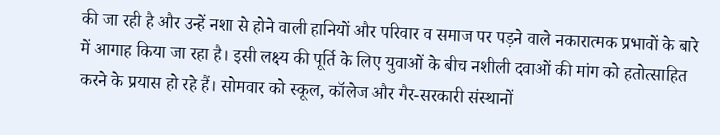की जा रही है और उन्हें नशा से होने वाली हानियों और परिवार व समाज पर पड़ने वाले नकारात्मक प्रभावों के बारे में आगाह किया जा रहा है। इसी लक्ष्य की पूर्ति के लिए युवाओं के बीच नशीली दवाओं की मांग को हतोत्साहित करने के प्रयास हो रहे हैं। सोमवार को स्कूल, कॉलेज और गैर-सरकारी संस्थानों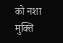को नशा मुक्ति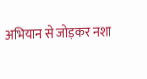अभियान से जोड़कर नशा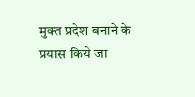मुक्त प्रदेश बनाने के प्रयास किये जा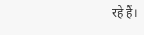रहे हैं।